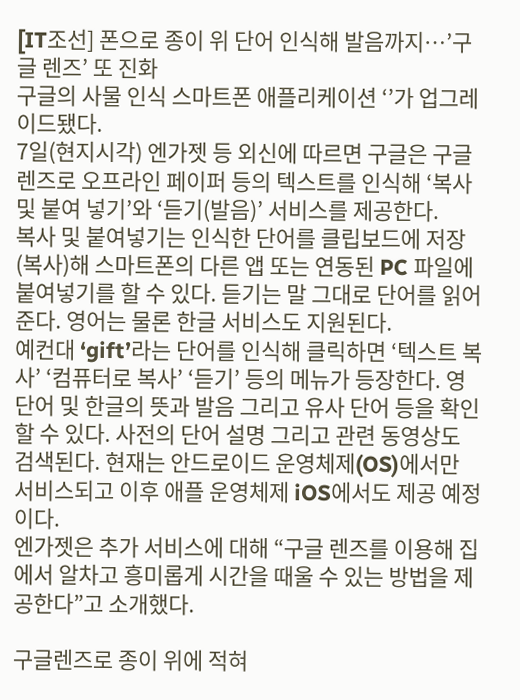[IT조선] 폰으로 종이 위 단어 인식해 발음까지…’구글 렌즈’ 또 진화
구글의 사물 인식 스마트폰 애플리케이션 ‘’가 업그레이드됐다.
7일(현지시각) 엔가젯 등 외신에 따르면 구글은 구글 렌즈로 오프라인 페이퍼 등의 텍스트를 인식해 ‘복사 및 붙여 넣기’와 ‘듣기(발음)’ 서비스를 제공한다.
복사 및 붙여넣기는 인식한 단어를 클립보드에 저장(복사)해 스마트폰의 다른 앱 또는 연동된 PC 파일에 붙여넣기를 할 수 있다. 듣기는 말 그대로 단어를 읽어준다. 영어는 물론 한글 서비스도 지원된다.
예컨대 ‘gift’라는 단어를 인식해 클릭하면 ‘텍스트 복사’ ‘컴퓨터로 복사’ ‘듣기’ 등의 메뉴가 등장한다. 영단어 및 한글의 뜻과 발음 그리고 유사 단어 등을 확인할 수 있다. 사전의 단어 설명 그리고 관련 동영상도 검색된다. 현재는 안드로이드 운영체제(OS)에서만 서비스되고 이후 애플 운영체제 iOS에서도 제공 예정이다.
엔가젯은 추가 서비스에 대해 “구글 렌즈를 이용해 집에서 알차고 흥미롭게 시간을 때울 수 있는 방법을 제공한다”고 소개했다.

구글렌즈로 종이 위에 적혀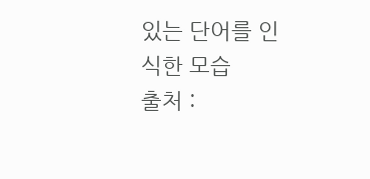있는 단어를 인식한 모습
출처 :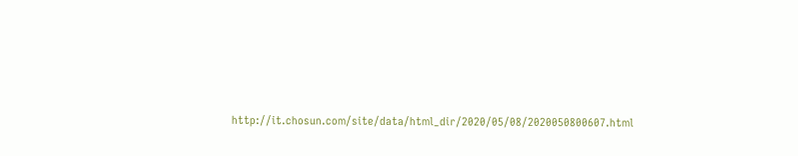http://it.chosun.com/site/data/html_dir/2020/05/08/2020050800607.html